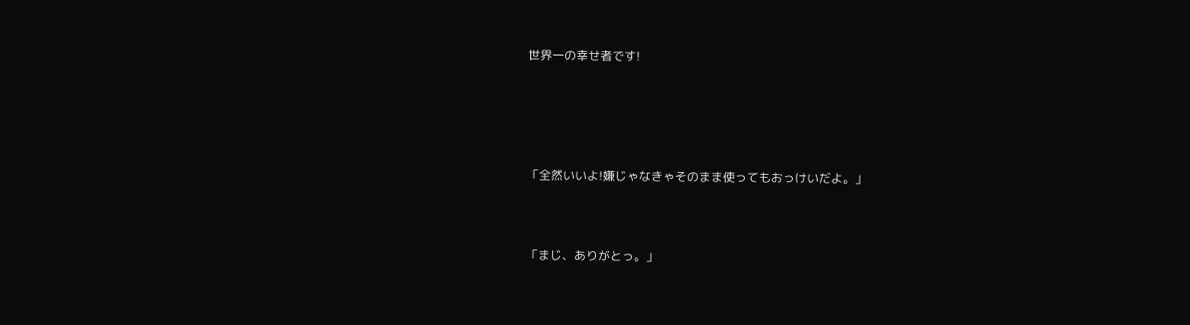世界一の幸せ者です!





「全然いいよ!嫌じゃなきゃそのまま使ってもおっけいだよ。」



「まじ、ありがとっ。」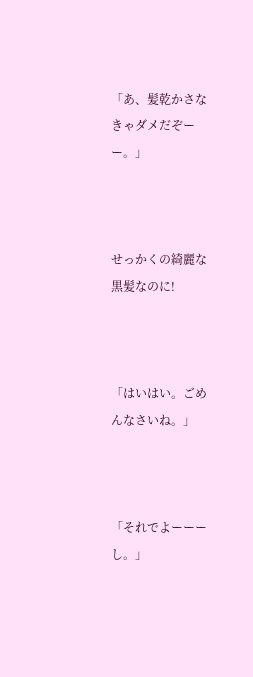「あ、髪乾かさなきゃダメだぞーー。」



せっかくの綺麗な黒髪なのに!



「はいはい。ごめんなさいね。」



「それでよーーーし。」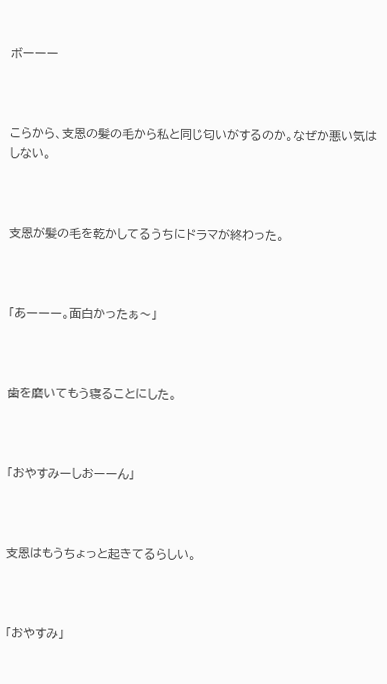ボーーー



こらから、支恩の髪の毛から私と同じ匂いがするのか。なぜか悪い気はしない。



支恩が髪の毛を乾かしてるうちにドラマが終わった。



「あーーー。面白かったぁ〜」



歯を磨いてもう寝ることにした。



「おやすみーしおーーん」



支恩はもうちょっと起きてるらしい。



「おやすみ」